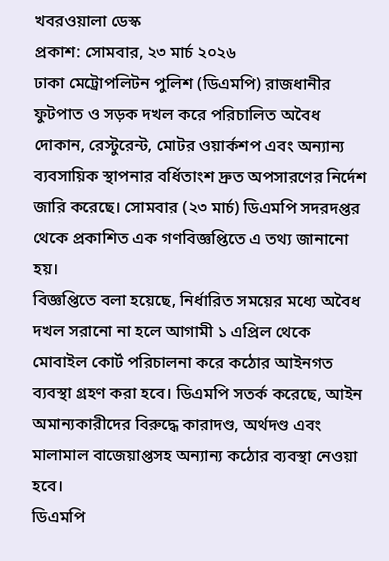খবরওয়ালা ডেস্ক
প্রকাশ: সোমবার, ২৩ মার্চ ২০২৬
ঢাকা মেট্রোপলিটন পুলিশ (ডিএমপি) রাজধানীর ফুটপাত ও সড়ক দখল করে পরিচালিত অবৈধ দোকান, রেস্টুরেন্ট, মোটর ওয়ার্কশপ এবং অন্যান্য ব্যবসায়িক স্থাপনার বর্ধিতাংশ দ্রুত অপসারণের নির্দেশ জারি করেছে। সোমবার (২৩ মার্চ) ডিএমপি সদরদপ্তর থেকে প্রকাশিত এক গণবিজ্ঞপ্তিতে এ তথ্য জানানো হয়।
বিজ্ঞপ্তিতে বলা হয়েছে, নির্ধারিত সময়ের মধ্যে অবৈধ দখল সরানো না হলে আগামী ১ এপ্রিল থেকে মোবাইল কোর্ট পরিচালনা করে কঠোর আইনগত ব্যবস্থা গ্রহণ করা হবে। ডিএমপি সতর্ক করেছে, আইন অমান্যকারীদের বিরুদ্ধে কারাদণ্ড, অর্থদণ্ড এবং মালামাল বাজেয়াপ্তসহ অন্যান্য কঠোর ব্যবস্থা নেওয়া হবে।
ডিএমপি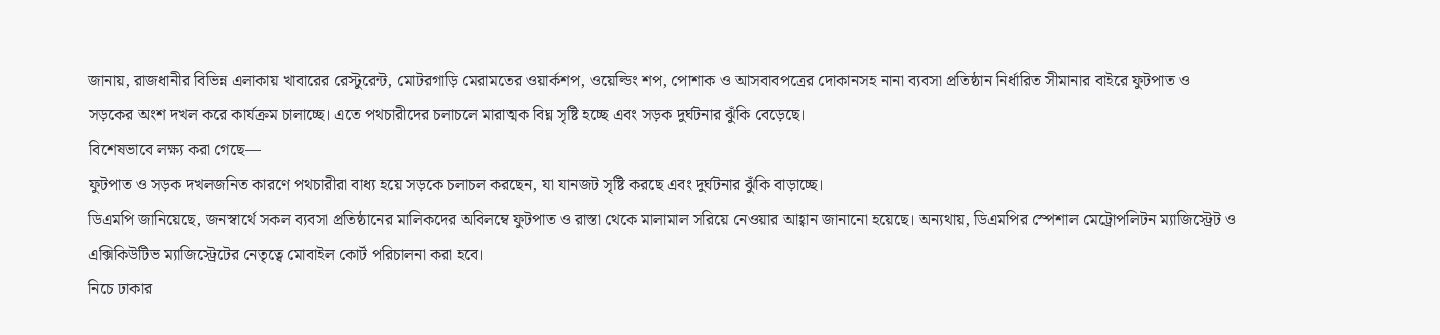জানায়, রাজধানীর বিভিন্ন এলাকায় খাবারের রেস্টুরেন্ট, মোটরগাড়ি মেরামতের ওয়ার্কশপ, ওয়েল্ডিং শপ, পোশাক ও আসবাবপত্রের দোকানসহ নানা ব্যবসা প্রতিষ্ঠান নির্ধারিত সীমানার বাইরে ফুটপাত ও সড়কের অংশ দখল করে কার্যক্রম চালাচ্ছে। এতে পথচারীদের চলাচলে মারাত্মক বিঘ্ন সৃষ্টি হচ্ছে এবং সড়ক দুর্ঘটনার ঝুঁকি বেড়েছে।
বিশেষভাবে লক্ষ্য করা গেছে—
ফুটপাত ও সড়ক দখলজনিত কারণে পথচারীরা বাধ্য হয়ে সড়কে চলাচল করছেন, যা যানজট সৃষ্টি করছে এবং দুর্ঘটনার ঝুঁকি বাড়াচ্ছে।
ডিএমপি জানিয়েছে, জনস্বার্থে সকল ব্যবসা প্রতিষ্ঠানের মালিকদের অবিলম্বে ফুটপাত ও রাস্তা থেকে মালামাল সরিয়ে নেওয়ার আহ্বান জানানো হয়েছে। অন্যথায়, ডিএমপির স্পেশাল মেট্রোপলিটন ম্যাজিস্ট্রেট ও এক্সিকিউটিভ ম্যাজিস্ট্রেটের নেতৃত্বে মোবাইল কোর্ট পরিচালনা করা হবে।
নিচে ঢাকার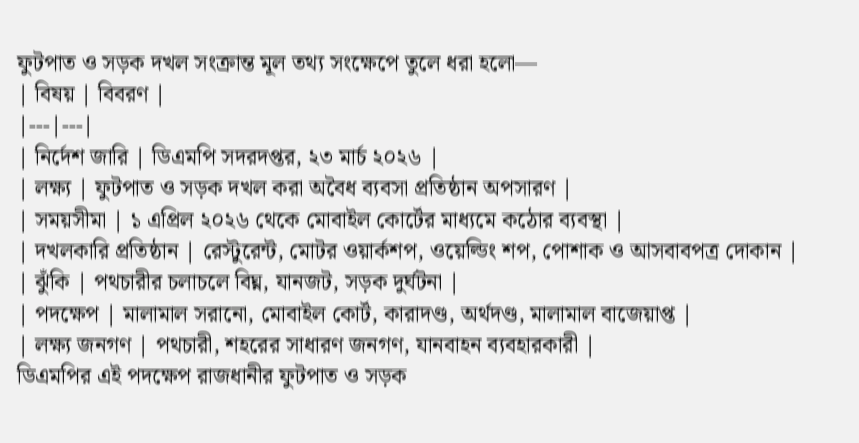ফুটপাত ও সড়ক দখল সংক্রান্ত মূল তথ্য সংক্ষেপে তুলে ধরা হলো—
| বিষয় | বিবরণ |
|---|---|
| নির্দেশ জারি | ডিএমপি সদরদপ্তর, ২৩ মার্চ ২০২৬ |
| লক্ষ্য | ফুটপাত ও সড়ক দখল করা অবৈধ ব্যবসা প্রতিষ্ঠান অপসারণ |
| সময়সীমা | ১ এপ্রিল ২০২৬ থেকে মোবাইল কোর্টের মাধ্যমে কঠোর ব্যবস্থা |
| দখলকারি প্রতিষ্ঠান | রেস্টুরেন্ট, মোটর ওয়ার্কশপ, ওয়েল্ডিং শপ, পোশাক ও আসবাবপত্র দোকান |
| ঝুঁকি | পথচারীর চলাচলে বিঘ্ন, যানজট, সড়ক দুর্ঘটনা |
| পদক্ষেপ | মালামাল সরানো, মোবাইল কোর্ট, কারাদণ্ড, অর্থদণ্ড, মালামাল বাজেয়াপ্ত |
| লক্ষ্য জনগণ | পথচারী, শহরের সাধারণ জনগণ, যানবাহন ব্যবহারকারী |
ডিএমপির এই পদক্ষেপ রাজধানীর ফুটপাত ও সড়ক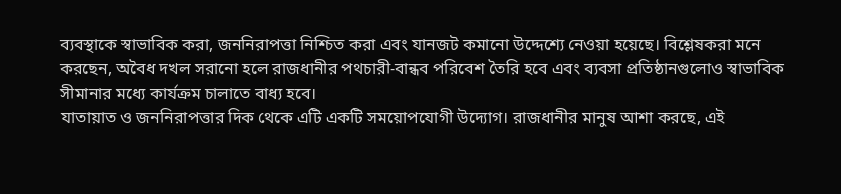ব্যবস্থাকে স্বাভাবিক করা, জননিরাপত্তা নিশ্চিত করা এবং যানজট কমানো উদ্দেশ্যে নেওয়া হয়েছে। বিশ্লেষকরা মনে করছেন, অবৈধ দখল সরানো হলে রাজধানীর পথচারী-বান্ধব পরিবেশ তৈরি হবে এবং ব্যবসা প্রতিষ্ঠানগুলোও স্বাভাবিক সীমানার মধ্যে কার্যক্রম চালাতে বাধ্য হবে।
যাতায়াত ও জননিরাপত্তার দিক থেকে এটি একটি সময়োপযোগী উদ্যোগ। রাজধানীর মানুষ আশা করছে, এই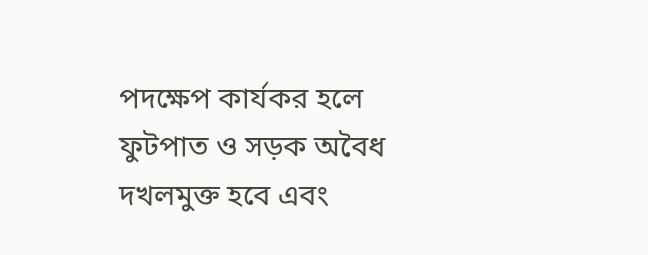পদক্ষেপ কার্যকর হলে ফুটপাত ও সড়ক অবৈধ দখলমুক্ত হবে এবং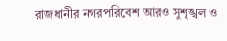রাজধানীর নগরপরিবেশ আরও সুশৃঙ্খল ও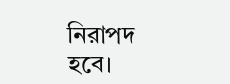নিরাপদ হবে।